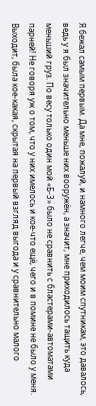Я бежал самым первым. Да мне, пожалуй, и намного легче, чем моим спутникам, это давалось, ведь у я был значительно меньше них вооружён, а значит, мне приходилось тащить куда меньший груз. По весу только один мой «Б-3» было не сравнить с бластерами-автоматами парней! Не говоря уж о том, что у них имелось и кое-что ещё, чего и в помине не было у меня. Выходит, была кое-какая, скрытая на первый взгляд выгода и у сравнительно малого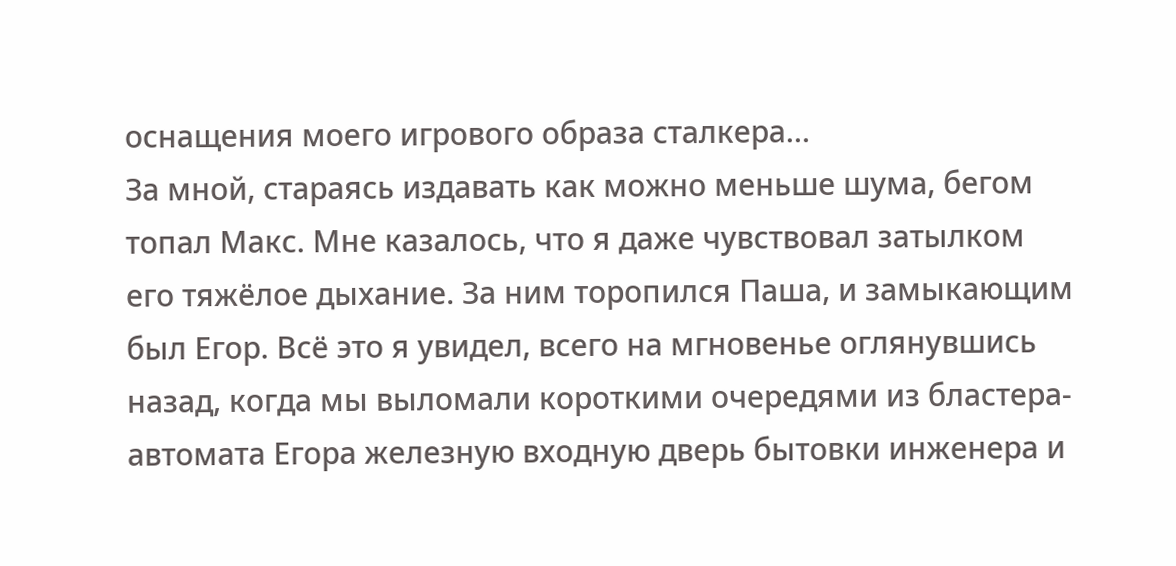оснащения моего игрового образа сталкера…
За мной, стараясь издавать как можно меньше шума, бегом топал Макс. Мне казалось, что я даже чувствовал затылком его тяжёлое дыхание. За ним торопился Паша, и замыкающим был Егор. Всё это я увидел, всего на мгновенье оглянувшись назад, когда мы выломали короткими очередями из бластера-автомата Егора железную входную дверь бытовки инженера и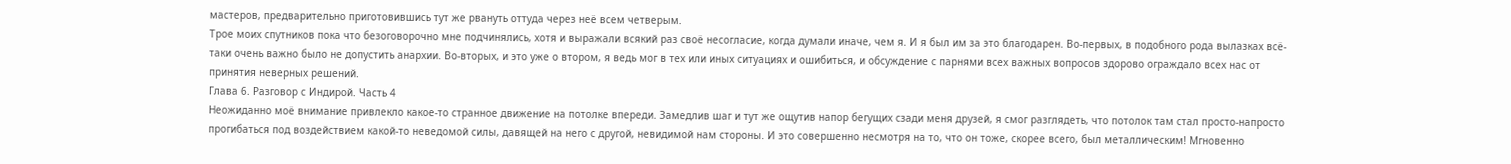мастеров, предварительно приготовившись тут же рвануть оттуда через неё всем четверым.
Трое моих спутников пока что безоговорочно мне подчинялись, хотя и выражали всякий раз своё несогласие, когда думали иначе, чем я. И я был им за это благодарен. Во-первых, в подобного рода вылазках всё-таки очень важно было не допустить анархии. Во-вторых, и это уже о втором, я ведь мог в тех или иных ситуациях и ошибиться, и обсуждение с парнями всех важных вопросов здорово ограждало всех нас от принятия неверных решений.
Глава 6. Разговор с Индирой. Часть 4
Неожиданно моё внимание привлекло какое-то странное движение на потолке впереди. Замедлив шаг и тут же ощутив напор бегущих сзади меня друзей, я смог разглядеть, что потолок там стал просто-напросто прогибаться под воздействием какой-то неведомой силы, давящей на него с другой, невидимой нам стороны. И это совершенно несмотря на то, что он тоже, скорее всего, был металлическим! Мгновенно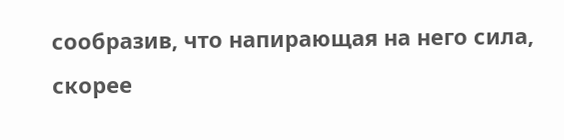сообразив, что напирающая на него сила, скорее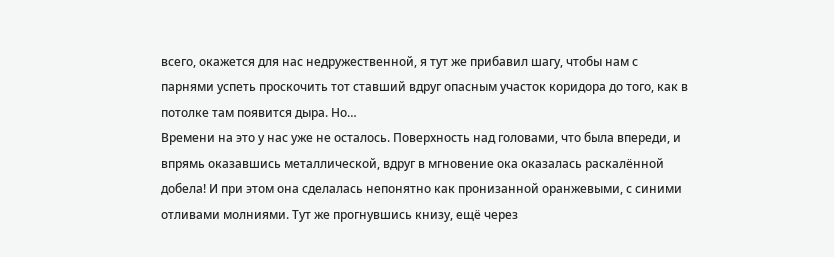всего, окажется для нас недружественной, я тут же прибавил шагу, чтобы нам с парнями успеть проскочить тот ставший вдруг опасным участок коридора до того, как в потолке там появится дыра. Но…
Времени на это у нас уже не осталось. Поверхность над головами, что была впереди, и впрямь оказавшись металлической, вдруг в мгновение ока оказалась раскалённой добела! И при этом она сделалась непонятно как пронизанной оранжевыми, с синими отливами молниями. Тут же прогнувшись книзу, ещё через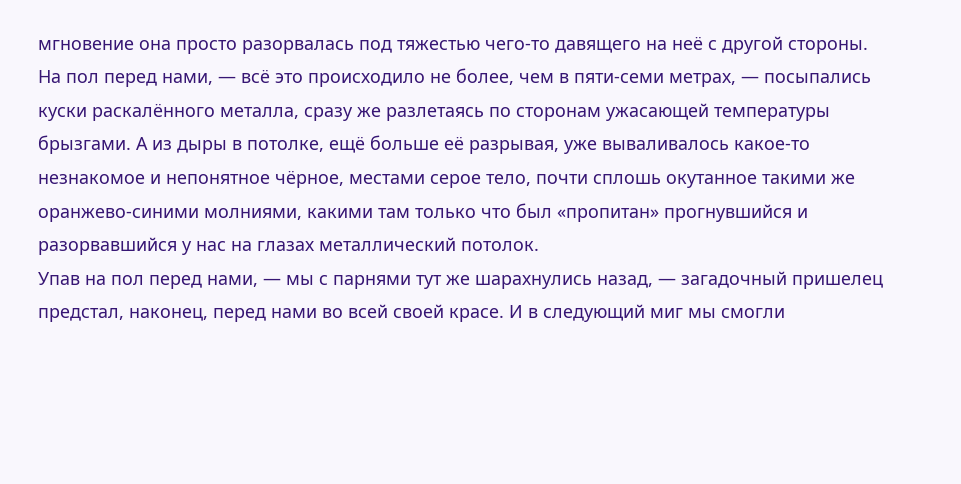мгновение она просто разорвалась под тяжестью чего-то давящего на неё с другой стороны.
На пол перед нами, — всё это происходило не более, чем в пяти-семи метрах, — посыпались куски раскалённого металла, сразу же разлетаясь по сторонам ужасающей температуры брызгами. А из дыры в потолке, ещё больше её разрывая, уже вываливалось какое-то незнакомое и непонятное чёрное, местами серое тело, почти сплошь окутанное такими же оранжево-синими молниями, какими там только что был «пропитан» прогнувшийся и разорвавшийся у нас на глазах металлический потолок.
Упав на пол перед нами, — мы с парнями тут же шарахнулись назад, — загадочный пришелец предстал, наконец, перед нами во всей своей красе. И в следующий миг мы смогли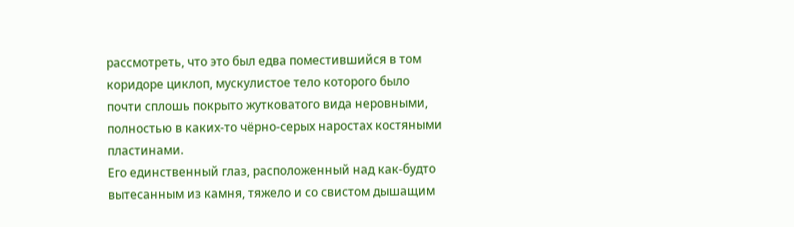рассмотреть, что это был едва поместившийся в том коридоре циклоп, мускулистое тело которого было почти сплошь покрыто жутковатого вида неровными, полностью в каких-то чёрно-серых наростах костяными пластинами.
Его единственный глаз, расположенный над как-будто вытесанным из камня, тяжело и со свистом дышащим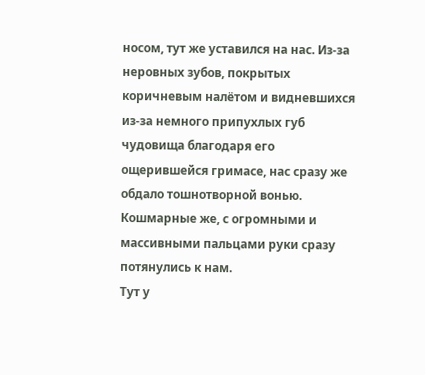носом, тут же уставился на нас. Из-за неровных зубов, покрытых коричневым налётом и видневшихся из-за немного припухлых губ чудовища благодаря его ощерившейся гримасе, нас сразу же обдало тошнотворной вонью. Кошмарные же, с огромными и массивными пальцами руки сразу потянулись к нам.
Тут у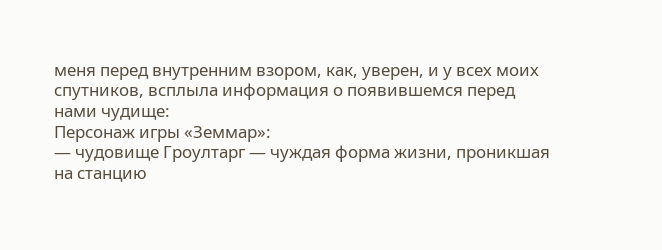меня перед внутренним взором, как, уверен, и у всех моих спутников, всплыла информация о появившемся перед нами чудище:
Персонаж игры «Земмар»:
— чудовище Гроултарг — чуждая форма жизни, проникшая на станцию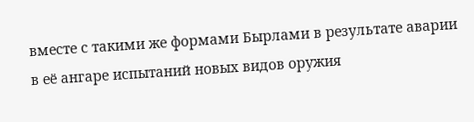вместе с такими же формами Бырлами в результате аварии в её ангаре испытаний новых видов оружия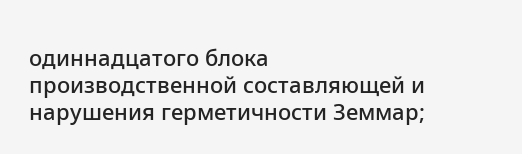одиннадцатого блока производственной составляющей и нарушения герметичности Земмар;